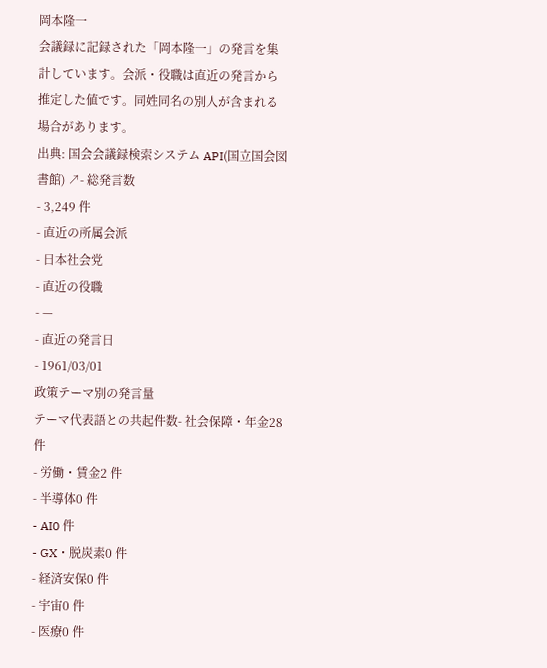岡本隆一
会議録に記録された「岡本隆一」の発言を集計しています。会派・役職は直近の発言から推定した値です。同姓同名の別人が含まれる場合があります。
出典: 国会会議録検索システム API(国立国会図書館) ↗- 総発言数
- 3,249 件
- 直近の所属会派
- 日本社会党
- 直近の役職
- —
- 直近の発言日
- 1961/03/01
政策テーマ別の発言量
テーマ代表語との共起件数- 社会保障・年金28 件
- 労働・賃金2 件
- 半導体0 件
- AI0 件
- GX・脱炭素0 件
- 経済安保0 件
- 宇宙0 件
- 医療0 件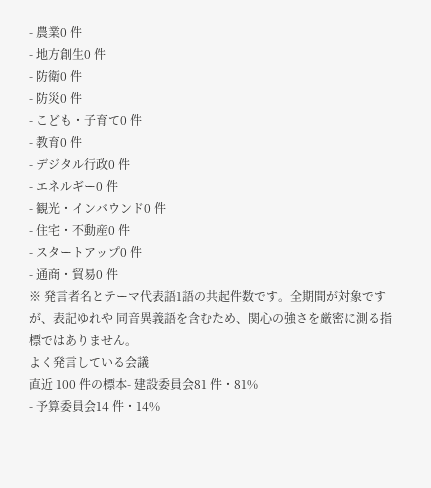- 農業0 件
- 地方創生0 件
- 防衛0 件
- 防災0 件
- こども・子育て0 件
- 教育0 件
- デジタル行政0 件
- エネルギー0 件
- 観光・インバウンド0 件
- 住宅・不動産0 件
- スタートアップ0 件
- 通商・貿易0 件
※ 発言者名とテーマ代表語1語の共起件数です。全期間が対象ですが、表記ゆれや 同音異義語を含むため、関心の強さを厳密に測る指標ではありません。
よく発言している会議
直近 100 件の標本- 建設委員会81 件・81%
- 予算委員会14 件・14%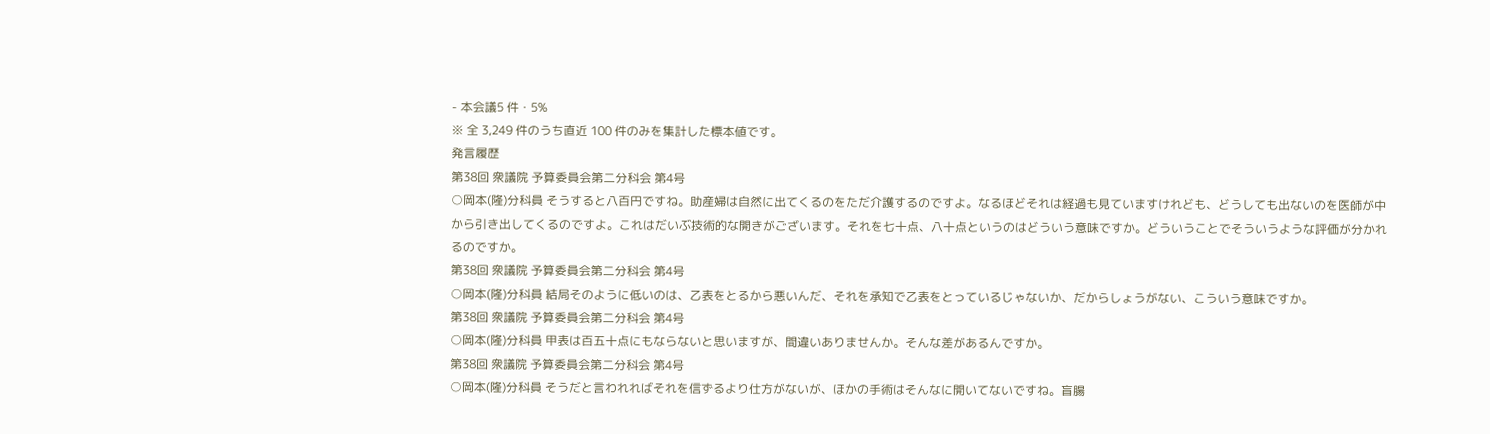- 本会議5 件・5%
※ 全 3,249 件のうち直近 100 件のみを集計した標本値です。
発言履歴
第38回 衆議院 予算委員会第二分科会 第4号
○岡本(隆)分科員 そうすると八百円ですね。助産婦は自然に出てくるのをただ介護するのですよ。なるほどそれは経過も見ていますけれども、どうしても出ないのを医師が中から引き出してくるのですよ。これはだいぶ技術的な開きがございます。それを七十点、八十点というのはどういう意味ですか。どういうことでそういうような評価が分かれるのですか。
第38回 衆議院 予算委員会第二分科会 第4号
○岡本(隆)分科員 結局そのように低いのは、乙表をとるから悪いんだ、それを承知で乙表をとっているじゃないか、だからしょうがない、こういう意味ですか。
第38回 衆議院 予算委員会第二分科会 第4号
○岡本(隆)分科員 甲表は百五十点にもならないと思いますが、間違いありませんか。そんな差があるんですか。
第38回 衆議院 予算委員会第二分科会 第4号
○岡本(隆)分科員 そうだと言われればそれを信ずるより仕方がないが、ほかの手術はそんなに開いてないですね。盲腸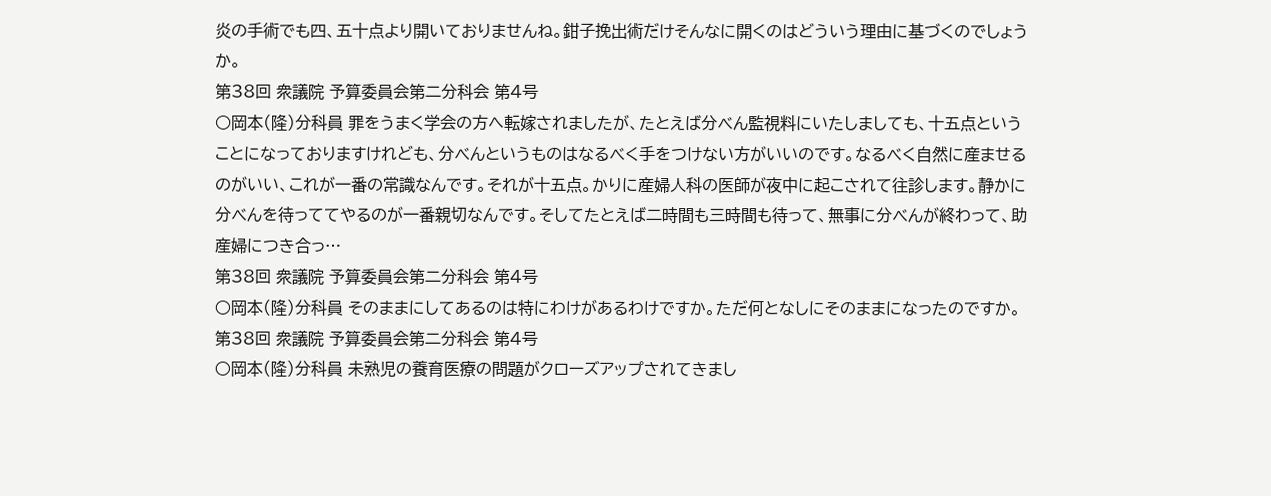炎の手術でも四、五十点より開いておりませんね。鉗子挽出術だけそんなに開くのはどういう理由に基づくのでしょうか。
第38回 衆議院 予算委員会第二分科会 第4号
○岡本(隆)分科員 罪をうまく学会の方へ転嫁されましたが、たとえば分べん監視料にいたしましても、十五点ということになっておりますけれども、分べんというものはなるべく手をつけない方がいいのです。なるべく自然に産ませるのがいい、これが一番の常識なんです。それが十五点。かりに産婦人科の医師が夜中に起こされて往診します。静かに分べんを待っててやるのが一番親切なんです。そしてたとえば二時間も三時間も待って、無事に分べんが終わって、助産婦につき合っ…
第38回 衆議院 予算委員会第二分科会 第4号
○岡本(隆)分科員 そのままにしてあるのは特にわけがあるわけですか。ただ何となしにそのままになったのですか。
第38回 衆議院 予算委員会第二分科会 第4号
○岡本(隆)分科員 未熟児の養育医療の問題がクローズアップされてきまし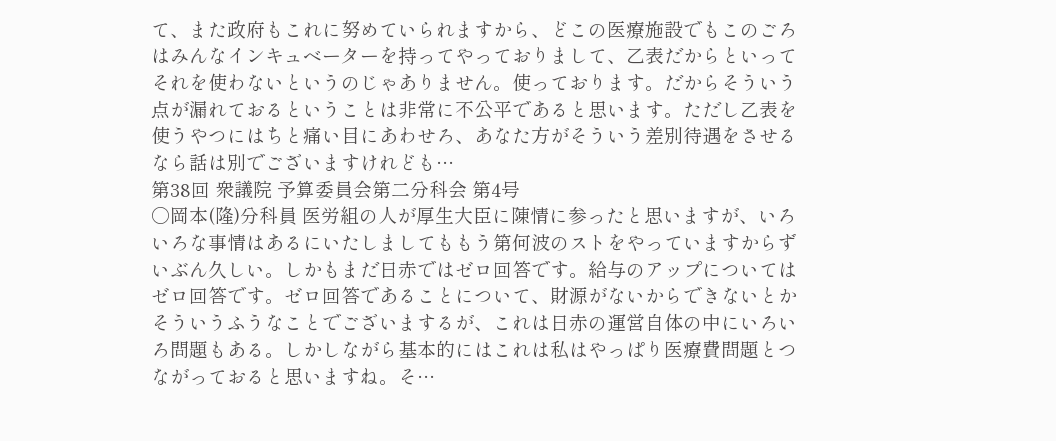て、また政府もこれに努めていられますから、どこの医療施設でもこのごろはみんなインキュベーターを持ってやっておりまして、乙表だからといってそれを使わないというのじゃありません。使っております。だからそういう点が漏れておるということは非常に不公平であると思います。ただし乙表を使うやつにはちと痛い目にあわせろ、あなた方がそういう差別待遇をさせるなら話は別でございますけれども…
第38回 衆議院 予算委員会第二分科会 第4号
○岡本(隆)分科員 医労組の人が厚生大臣に陳情に参ったと思いますが、いろいろな事情はあるにいたしましてももう第何波のストをやっていますからずいぶん久しい。しかもまだ日赤ではゼロ回答です。給与のアップについてはゼロ回答です。ゼロ回答であることについて、財源がないからできないとかそういうふうなことでございまするが、これは日赤の運営自体の中にいろいろ問題もある。しかしながら基本的にはこれは私はやっぱり医療費問題とつながっておると思いますね。そ…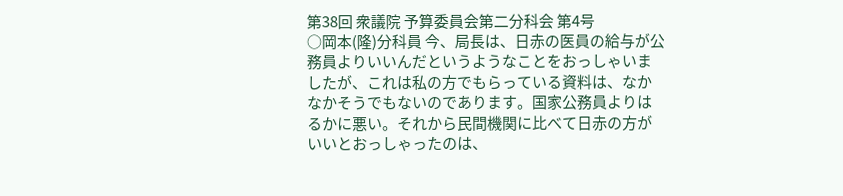第38回 衆議院 予算委員会第二分科会 第4号
○岡本(隆)分科員 今、局長は、日赤の医員の給与が公務員よりいいんだというようなことをおっしゃいましたが、これは私の方でもらっている資料は、なかなかそうでもないのであります。国家公務員よりはるかに悪い。それから民間機関に比べて日赤の方がいいとおっしゃったのは、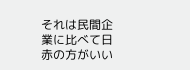それは民間企業に比べて日赤の方がいい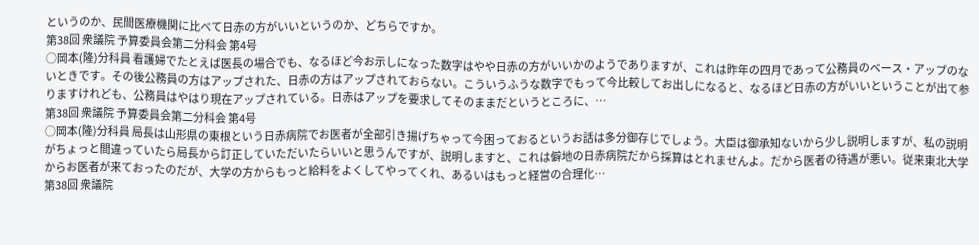というのか、民間医療機関に比べて日赤の方がいいというのか、どちらですか。
第38回 衆議院 予算委員会第二分科会 第4号
○岡本(隆)分科員 看護婦でたとえば医長の場合でも、なるほど今お示しになった数字はやや日赤の方がいいかのようでありますが、これは昨年の四月であって公務員のベース・アップのないときです。その後公務員の方はアップされた、日赤の方はアップされておらない。こういうふうな数字でもって今比較してお出しになると、なるほど日赤の方がいいということが出て参りますけれども、公務員はやはり現在アップされている。日赤はアップを要求してそのままだというところに、…
第38回 衆議院 予算委員会第二分科会 第4号
○岡本(隆)分科員 局長は山形県の東根という日赤病院でお医者が全部引き揚げちゃって今困っておるというお話は多分御存じでしょう。大臣は御承知ないから少し説明しますが、私の説明がちょっと間違っていたら局長から訂正していただいたらいいと思うんですが、説明しますと、これは僻地の日赤病院だから採算はとれませんよ。だから医者の待遇が悪い。従来東北大学からお医者が来ておったのだが、大学の方からもっと給料をよくしてやってくれ、あるいはもっと経営の合理化…
第38回 衆議院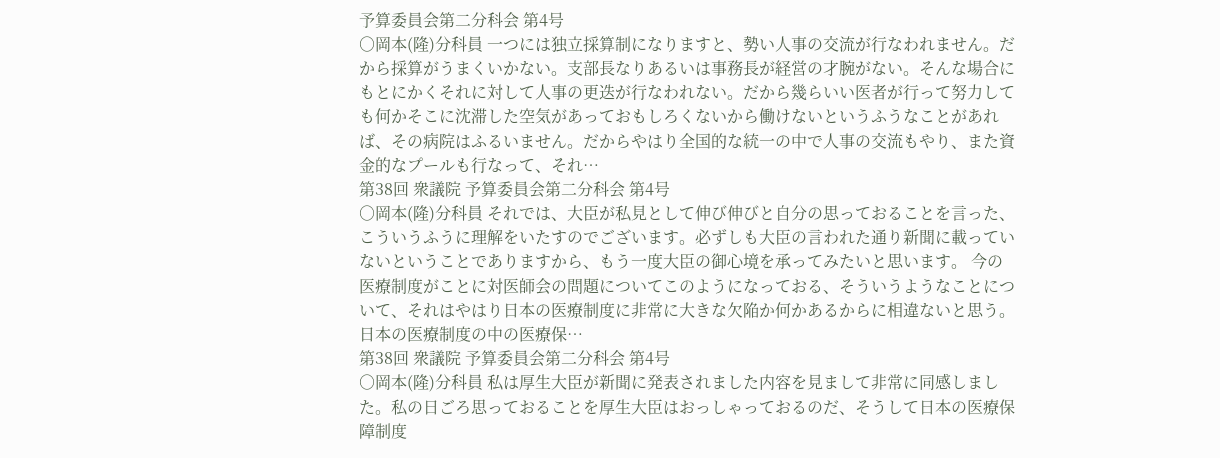予算委員会第二分科会 第4号
○岡本(隆)分科員 一つには独立採算制になりますと、勢い人事の交流が行なわれません。だから採算がうまくいかない。支部長なりあるいは事務長が経営の才腕がない。そんな場合にもとにかくそれに対して人事の更迭が行なわれない。だから幾らいい医者が行って努力しても何かそこに沈滞した空気があっておもしろくないから働けないというふうなことがあれば、その病院はふるいません。だからやはり全国的な統一の中で人事の交流もやり、また資金的なプールも行なって、それ…
第38回 衆議院 予算委員会第二分科会 第4号
○岡本(隆)分科員 それでは、大臣が私見として伸び伸びと自分の思っておることを言った、こういうふうに理解をいたすのでございます。必ずしも大臣の言われた通り新聞に載っていないということでありますから、もう一度大臣の御心境を承ってみたいと思います。 今の医療制度がことに対医師会の問題についてこのようになっておる、そういうようなことについて、それはやはり日本の医療制度に非常に大きな欠陥か何かあるからに相違ないと思う。日本の医療制度の中の医療保…
第38回 衆議院 予算委員会第二分科会 第4号
○岡本(隆)分科員 私は厚生大臣が新聞に発表されました内容を見まして非常に同感しました。私の日ごろ思っておることを厚生大臣はおっしゃっておるのだ、そうして日本の医療保障制度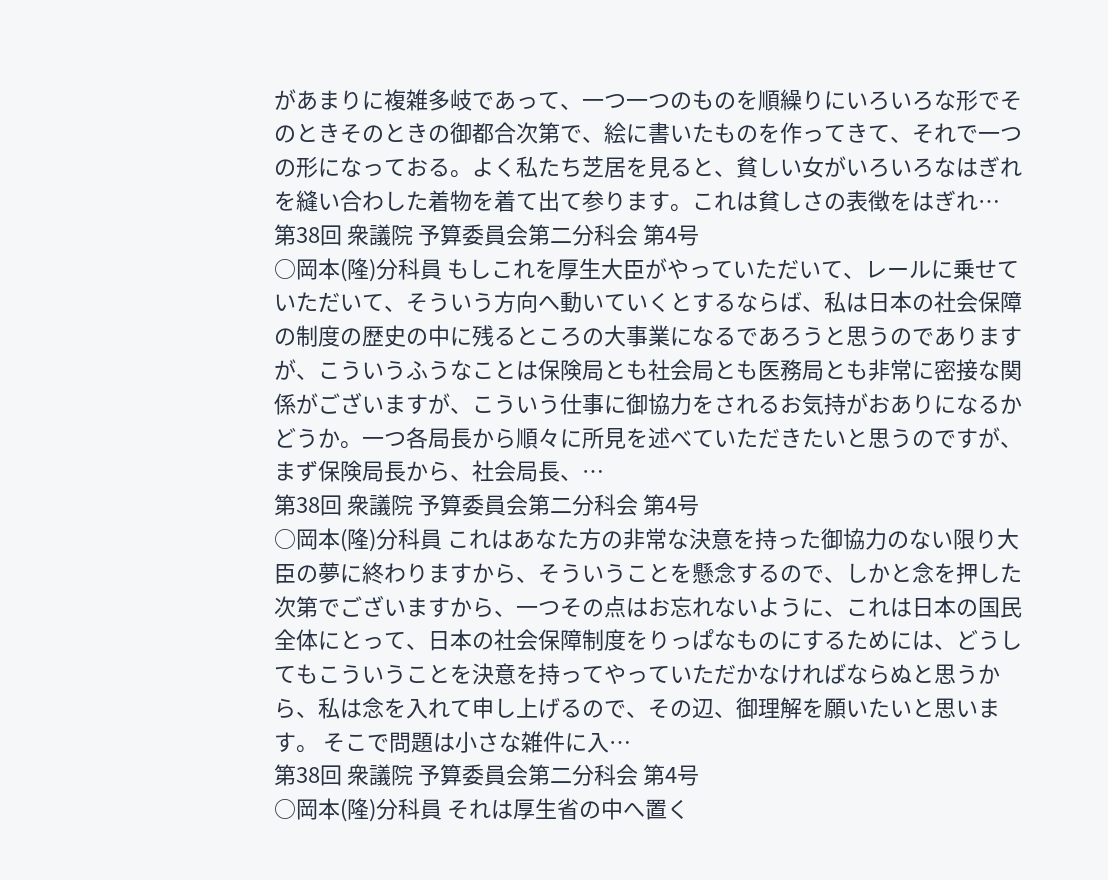があまりに複雑多岐であって、一つ一つのものを順繰りにいろいろな形でそのときそのときの御都合次第で、絵に書いたものを作ってきて、それで一つの形になっておる。よく私たち芝居を見ると、貧しい女がいろいろなはぎれを縫い合わした着物を着て出て参ります。これは貧しさの表徴をはぎれ…
第38回 衆議院 予算委員会第二分科会 第4号
○岡本(隆)分科員 もしこれを厚生大臣がやっていただいて、レールに乗せていただいて、そういう方向へ動いていくとするならば、私は日本の社会保障の制度の歴史の中に残るところの大事業になるであろうと思うのでありますが、こういうふうなことは保険局とも社会局とも医務局とも非常に密接な関係がございますが、こういう仕事に御協力をされるお気持がおありになるかどうか。一つ各局長から順々に所見を述べていただきたいと思うのですが、まず保険局長から、社会局長、…
第38回 衆議院 予算委員会第二分科会 第4号
○岡本(隆)分科員 これはあなた方の非常な決意を持った御協力のない限り大臣の夢に終わりますから、そういうことを懸念するので、しかと念を押した次第でございますから、一つその点はお忘れないように、これは日本の国民全体にとって、日本の社会保障制度をりっぱなものにするためには、どうしてもこういうことを決意を持ってやっていただかなければならぬと思うから、私は念を入れて申し上げるので、その辺、御理解を願いたいと思います。 そこで問題は小さな雑件に入…
第38回 衆議院 予算委員会第二分科会 第4号
○岡本(隆)分科員 それは厚生省の中へ置く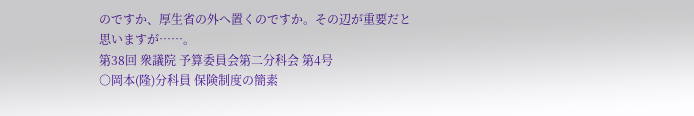のですか、厚生省の外へ置くのですか。その辺が重要だと思いますが……。
第38回 衆議院 予算委員会第二分科会 第4号
○岡本(隆)分科員 保険制度の簡素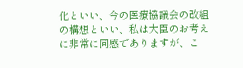化といい、今の医療協議会の改組の構想といい、私は大臣のお考えに非常に同感でありますが、こ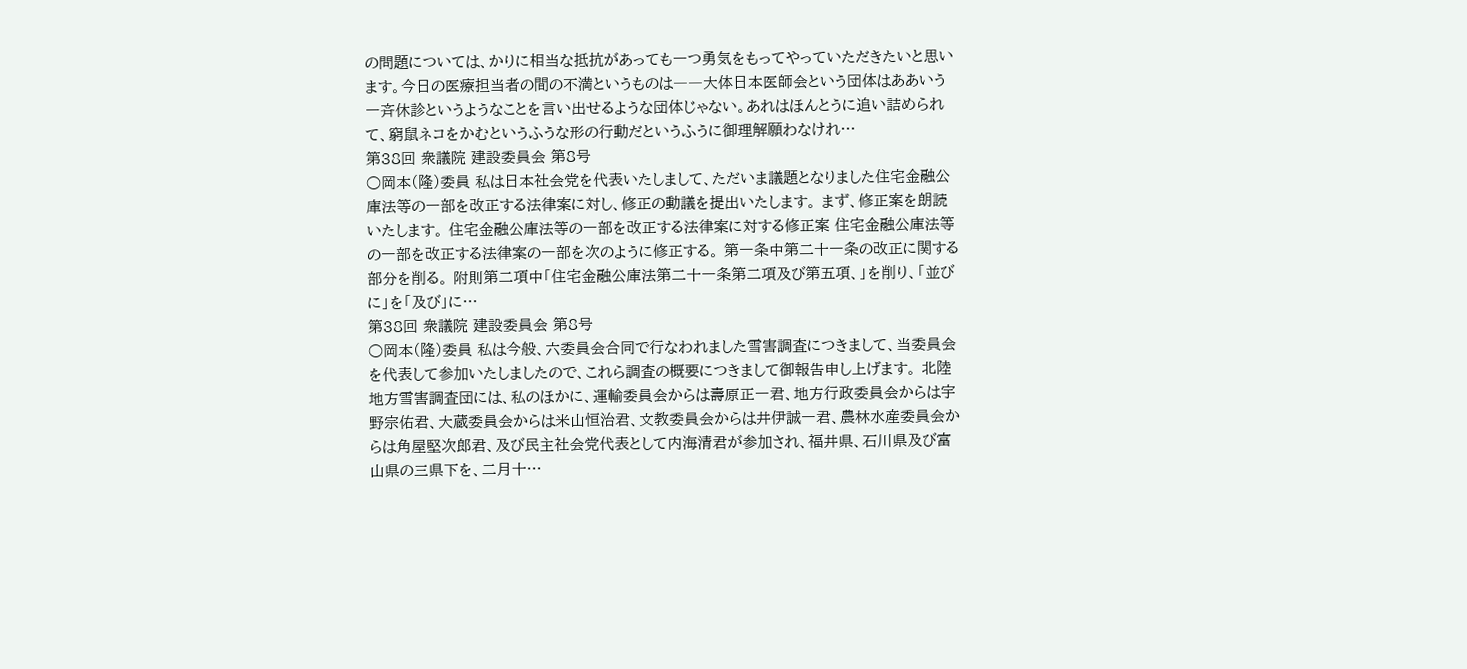の問題については、かりに相当な抵抗があっても一つ勇気をもってやっていただきたいと思います。今日の医療担当者の間の不満というものは――大体日本医師会という団体はああいう一斉休診というようなことを言い出せるような団体じゃない。あれはほんとうに追い詰められて、窮鼠ネコをかむというふうな形の行動だというふうに御理解願わなけれ…
第38回 衆議院 建設委員会 第8号
○岡本(隆)委員 私は日本社会党を代表いたしまして、ただいま議題となりました住宅金融公庫法等の一部を改正する法律案に対し、修正の動議を提出いたします。 まず、修正案を朗読いたします。 住宅金融公庫法等の一部を改正する法律案に対する修正案 住宅金融公庫法等の一部を改正する法律案の一部を次のように修正する。 第一条中第二十一条の改正に関する部分を削る。 附則第二項中「住宅金融公庫法第二十一条第二項及び第五項、」を削り、「並びに」を「及び」に…
第38回 衆議院 建設委員会 第8号
○岡本(隆)委員 私は今般、六委員会合同で行なわれました雪害調査につきまして、当委員会を代表して参加いたしましたので、これら調査の概要につきまして御報告申し上げます。 北陸地方雪害調査団には、私のほかに、運輸委員会からは壽原正一君、地方行政委員会からは宇野宗佑君、大蔵委員会からは米山恒治君、文教委員会からは井伊誠一君、農林水産委員会からは角屋堅次郎君、及び民主社会党代表として内海清君が参加され、福井県、石川県及び富山県の三県下を、二月十…